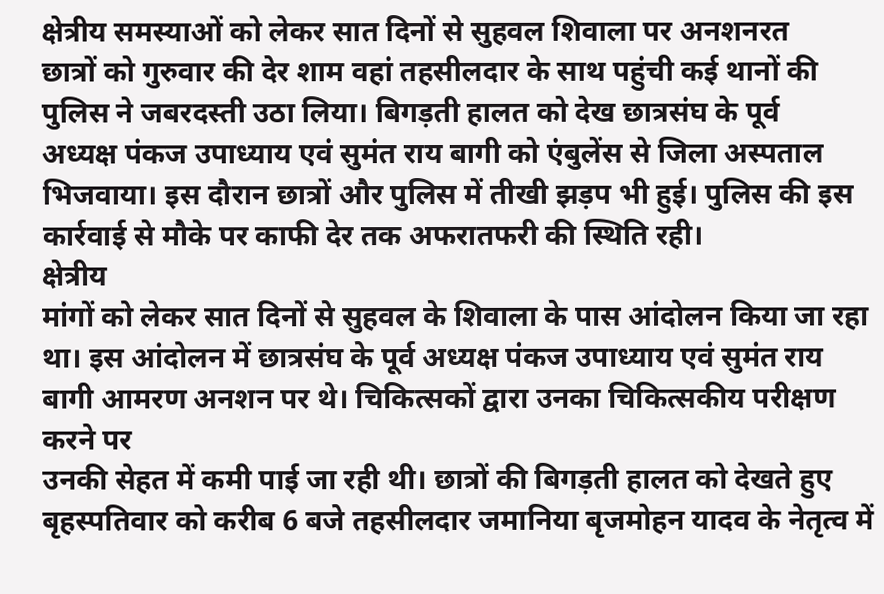क्षेत्रीय समस्याओं को लेकर सात दिनों से सुहवल शिवाला पर अनशनरत
छात्रों को गुरुवार की देर शाम वहां तहसीलदार के साथ पहुंची कई थानों की
पुलिस ने जबरदस्ती उठा लिया। बिगड़ती हालत को देख छात्रसंघ के पूर्व
अध्यक्ष पंकज उपाध्याय एवं सुमंत राय बागी को एंबुलेंस से जिला अस्पताल
भिजवाया। इस दौरान छात्रों और पुलिस में तीखी झड़प भी हुई। पुलिस की इस
कार्रवाई से मौके पर काफी देर तक अफरातफरी की स्थिति रही।
क्षेत्रीय
मांगों को लेकर सात दिनों से सुहवल के शिवाला के पास आंदोलन किया जा रहा
था। इस आंदोलन में छात्रसंघ के पूर्व अध्यक्ष पंकज उपाध्याय एवं सुमंत राय
बागी आमरण अनशन पर थे। चिकित्सकों द्वारा उनका चिकित्सकीय परीक्षण करने पर
उनकी सेहत में कमी पाई जा रही थी। छात्रों की बिगड़ती हालत को देखते हुए
बृहस्पतिवार को करीब 6 बजे तहसीलदार जमानिया बृजमोहन यादव के नेतृत्व में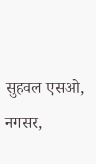सुहवल एसओ, नगसर,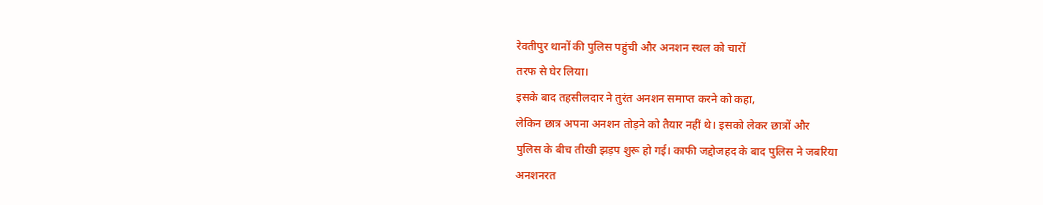रेवतीपुर थानों की पुलिस पहुंची और अनशन स्थल को चारों
तरफ से घेर लिया।
इसके बाद तहसीलदार ने तुरंत अनशन समाप्त करने को कहा,
लेकिन छात्र अपना अनशन तोड़ने को तैयार नहीं थे। इसको लेकर छात्रों और
पुलिस के बीच तीखी झड़प शुरू हो गई। काफी जद्दोजहद के बाद पुलिस ने जबरिया
अनशनरत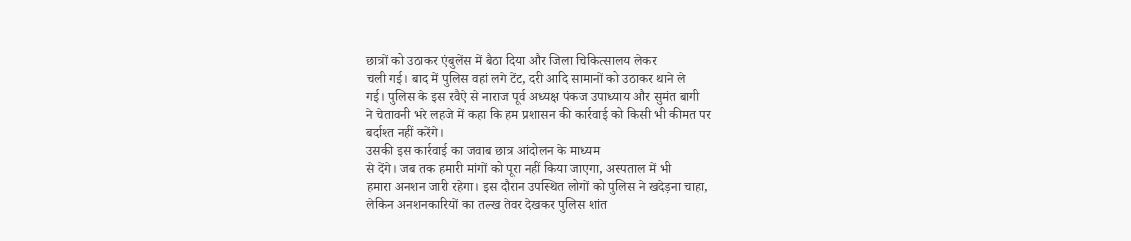छात्रों को उठाकर एंबुलेंस में बैठा दिया और जिला चिकित्सालय लेकर
चली गई। बाद में पुलिस वहां लगे टेंट, दरी आदि सामानों को उठाकर थाने ले
गई। पुलिस के इस रवैऐ से नाराज पूर्व अध्यक्ष पंकज उपाध्याय और सुमंत बागी
ने चेतावनी भरे लहजे में कहा कि हम प्रशासन की कार्रवाई को किसी भी कीमत पर
बर्दाश्त नहीं करेंगे।
उसकी इस कार्रवाई का जवाब छात्र आंदोलन के माध्यम
से देंगे। जब तक हमारी मांगों को पूरा नहीं किया जाएगा, अस्पताल में भी
हमारा अनशन जारी रहेगा। इस दौरान उपस्थित लोगों को पुलिस ने खदेड़ना चाहा,
लेकिन अनशनकारियों का तल्ख तेवर देखकर पुलिस शांत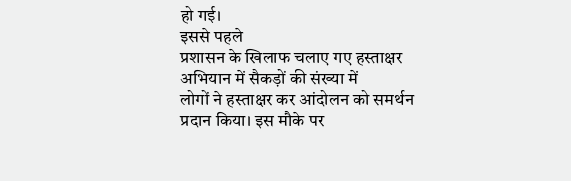हो गई।
इससे पहले
प्रशासन के खिलाफ चलाए गए हस्ताक्षर अभियान में सैकड़ों की संख्या में
लोगों ने हस्ताक्षर कर आंदोलन को समर्थन प्रदान किया। इस मौके पर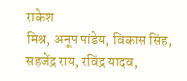राकेश
मिश्र, अनूप पांडेय, विकास सिंह, सहजेंद्र राय, रविंद्र यादव,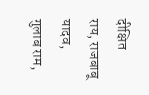दीक्षित
राय, राजबाबू यादव, गुलाब राम,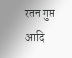रतन गुप्त आदि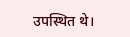उपस्थित थे।